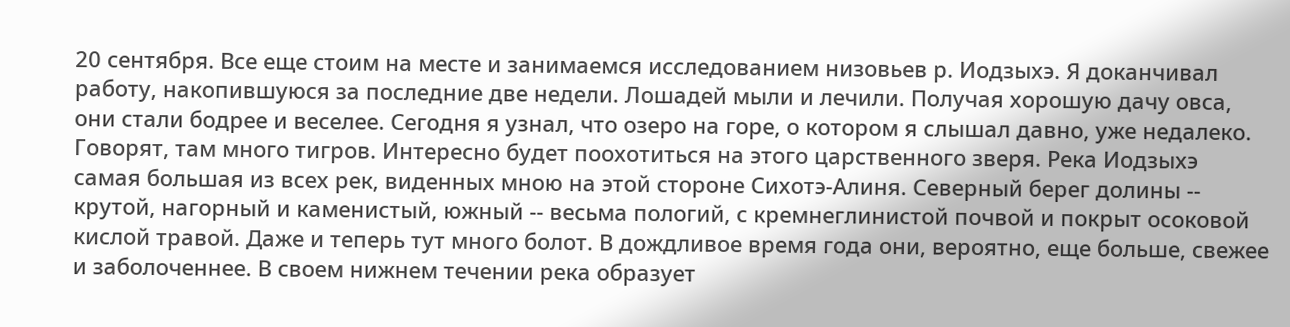20 сентября. Все еще стоим на месте и занимаемся исследованием низовьев р. Иодзыхэ. Я доканчивал работу, накопившуюся за последние две недели. Лошадей мыли и лечили. Получая хорошую дачу овса, они стали бодрее и веселее. Сегодня я узнал, что озеро на горе, о котором я слышал давно, уже недалеко. Говорят, там много тигров. Интересно будет поохотиться на этого царственного зверя. Река Иодзыхэ самая большая из всех рек, виденных мною на этой стороне Сихотэ-Алиня. Северный берег долины -- крутой, нагорный и каменистый, южный -- весьма пологий, с кремнеглинистой почвой и покрыт осоковой кислой травой. Даже и теперь тут много болот. В дождливое время года они, вероятно, еще больше, свежее и заболоченнее. В своем нижнем течении река образует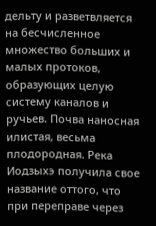дельту и разветвляется на бесчисленное множество больших и малых протоков, образующих целую систему каналов и ручьев. Почва наносная илистая, весьма плодородная. Река Иодзыхэ получила свое название оттого, что при переправе через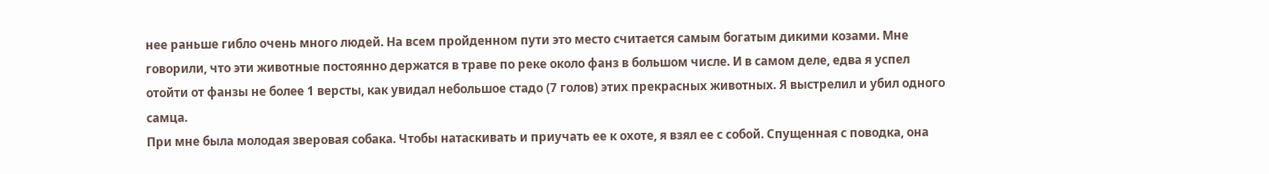нее раньше гибло очень много людей. На всем пройденном пути это место считается самым богатым дикими козами. Мне говорили, что эти животные постоянно держатся в траве по реке около фанз в большом числе. И в самом деле, едва я успел отойти от фанзы не более 1 версты, как увидал небольшое стадо (7 голов) этих прекрасных животных. Я выстрелил и убил одного самца.
При мне была молодая зверовая собака. Чтобы натаскивать и приучать ее к охоте, я взял ее с собой. Спущенная с поводка, она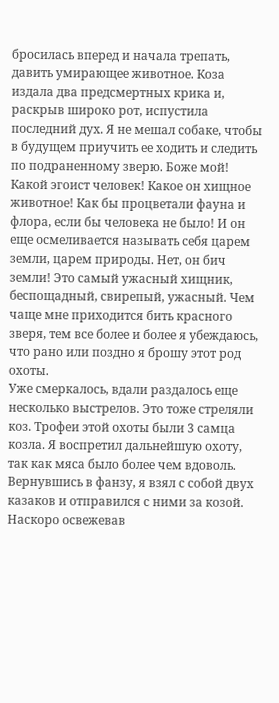бросилась вперед и начала трепать, давить умирающее животное. Коза издала два предсмертных крика и, раскрыв широко рот, испустила последний дух. Я не мешал собаке, чтобы в будущем приучить ее ходить и следить по подраненному зверю. Боже мой! Какой эгоист человек! Какое он хищное животное! Как бы процветали фауна и флора, если бы человека не было! И он еще осмеливается называть себя царем земли, царем природы. Нет, он бич земли! Это самый ужасный хищник, беспощадный, свирепый, ужасный. Чем чаще мне приходится бить красного зверя, тем все более и более я убеждаюсь, что рано или поздно я брошу этот род охоты.
Уже смеркалось, вдали раздалось еще несколько выстрелов. Это тоже стреляли коз. Трофеи этой охоты были 3 самца козла. Я воспретил дальнейшую охоту, так как мяса было более чем вдоволь. Вернувшись в фанзу, я взял с собой двух казаков и отправился с ними за козой. Наскоро освежевав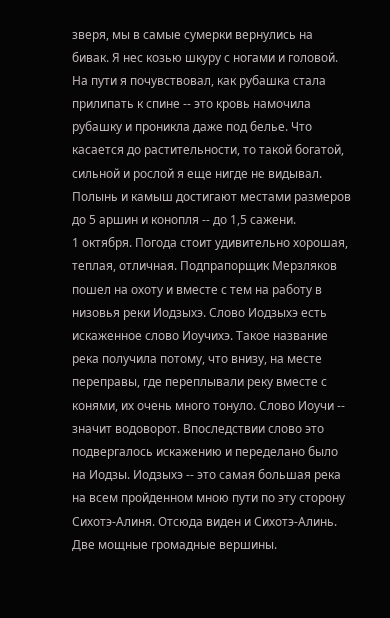зверя, мы в самые сумерки вернулись на бивак. Я нес козью шкуру с ногами и головой. На пути я почувствовал, как рубашка стала прилипать к спине -- это кровь намочила рубашку и проникла даже под белье. Что касается до растительности, то такой богатой, сильной и рослой я еще нигде не видывал. Полынь и камыш достигают местами размеров до 5 аршин и конопля -- до 1,5 сажени.
1 октября. Погода стоит удивительно хорошая, теплая, отличная. Подпрапорщик Мерзляков пошел на охоту и вместе с тем на работу в низовья реки Иодзыхэ. Слово Иодзыхэ есть искаженное слово Иоучихэ. Такое название река получила потому, что внизу, на месте переправы, где переплывали реку вместе с конями, их очень много тонуло. Слово Иоучи -- значит водоворот. Впоследствии слово это подвергалось искажению и переделано было на Иодзы. Иодзыхэ -- это самая большая река на всем пройденном мною пути по эту сторону Сихотэ-Алиня. Отсюда виден и Сихотэ-Алинь. Две мощные громадные вершины.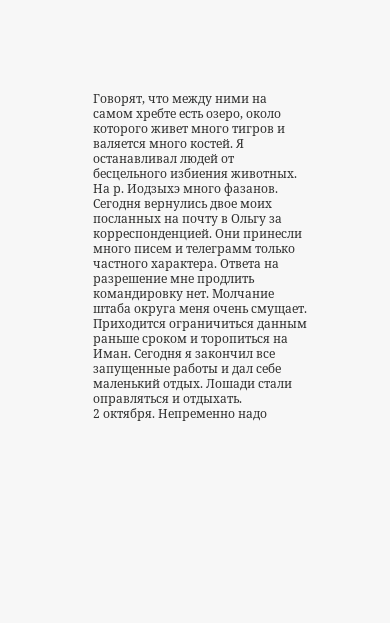Говорят, что между ними на самом хребте есть озеро, около которого живет много тигров и валяется много костей. Я останавливал людей от бесцельного избиения животных. На р. Иодзыхэ много фазанов. Сегодня вернулись двое моих посланных на почту в Ольгу за корреспонденцией. Они принесли много писем и телеграмм только частного характера. Ответа на разрешение мне продлить командировку нет. Молчание штаба округа меня очень смущает. Приходится ограничиться данным раньше сроком и торопиться на Иман. Сегодня я закончил все запущенные работы и дал себе маленький отдых. Лошади стали оправляться и отдыхать.
2 октября. Непременно надо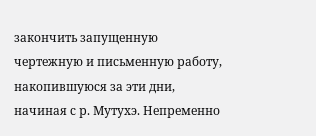закончить запущенную чертежную и письменную работу, накопившуюся за эти дни, начиная с р. Мутухэ. Непременно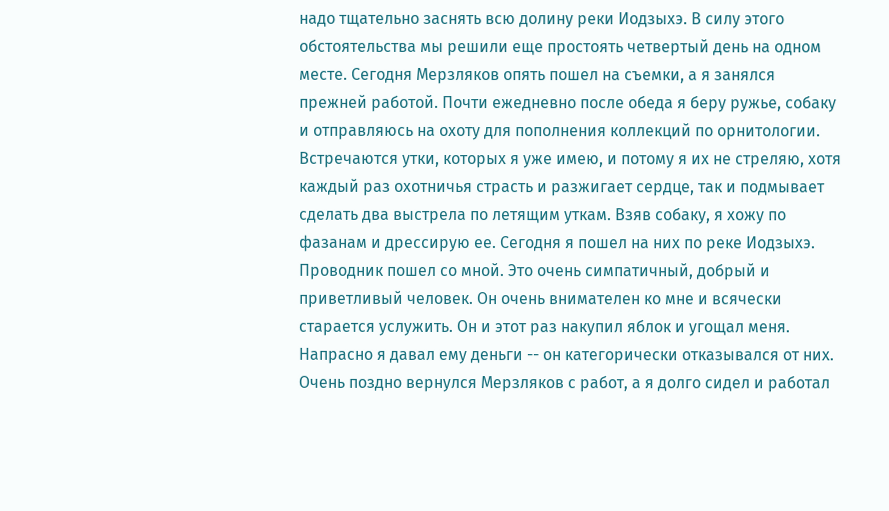надо тщательно заснять всю долину реки Иодзыхэ. В силу этого обстоятельства мы решили еще простоять четвертый день на одном месте. Сегодня Мерзляков опять пошел на съемки, а я занялся прежней работой. Почти ежедневно после обеда я беру ружье, собаку и отправляюсь на охоту для пополнения коллекций по орнитологии. Встречаются утки, которых я уже имею, и потому я их не стреляю, хотя каждый раз охотничья страсть и разжигает сердце, так и подмывает сделать два выстрела по летящим уткам. Взяв собаку, я хожу по фазанам и дрессирую ее. Сегодня я пошел на них по реке Иодзыхэ. Проводник пошел со мной. Это очень симпатичный, добрый и приветливый человек. Он очень внимателен ко мне и всячески старается услужить. Он и этот раз накупил яблок и угощал меня. Напрасно я давал ему деньги -- он категорически отказывался от них.
Очень поздно вернулся Мерзляков с работ, а я долго сидел и работал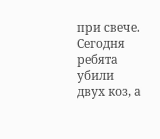при свече. Сегодня ребята убили двух коз, а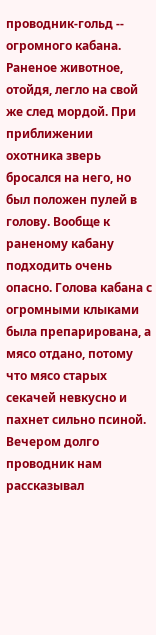проводник-гольд -- огромного кабана. Раненое животное, отойдя, легло на свой же след мордой. При приближении охотника зверь бросался на него, но был положен пулей в голову. Вообще к раненому кабану подходить очень опасно. Голова кабана с огромными клыками была препарирована, а мясо отдано, потому что мясо старых секачей невкусно и пахнет сильно псиной. Вечером долго проводник нам рассказывал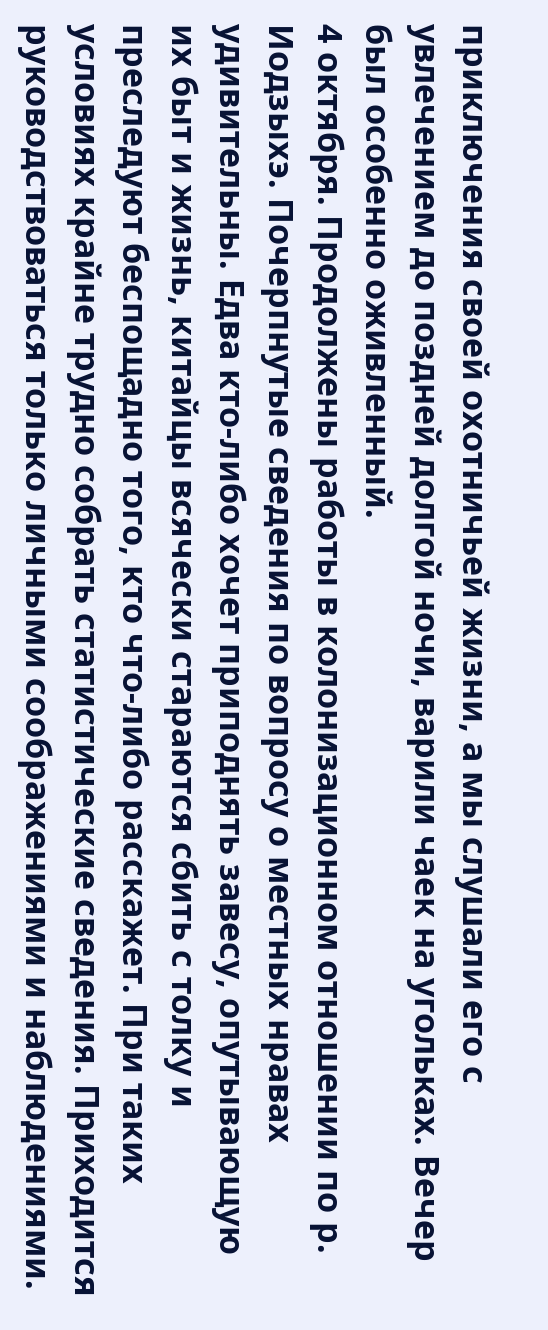приключения своей охотничьей жизни, а мы слушали его с увлечением до поздней долгой ночи, варили чаек на угольках. Вечер был особенно оживленный.
4 октября. Продолжены работы в колонизационном отношении по р. Иодзыхэ. Почерпнутые сведения по вопросу о местных нравах удивительны. Едва кто-либо хочет приподнять завесу, опутывающую их быт и жизнь, китайцы всячески стараются сбить с толку и преследуют беспощадно того, кто что-либо расскажет. При таких условиях крайне трудно собрать статистические сведения. Приходится руководствоваться только личными соображениями и наблюдениями.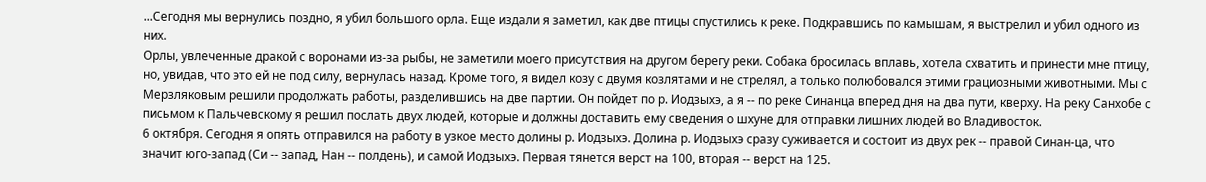...Сегодня мы вернулись поздно, я убил большого орла. Еще издали я заметил, как две птицы спустились к реке. Подкравшись по камышам, я выстрелил и убил одного из них.
Орлы, увлеченные дракой с воронами из-за рыбы, не заметили моего присутствия на другом берегу реки. Собака бросилась вплавь, хотела схватить и принести мне птицу, но, увидав, что это ей не под силу, вернулась назад. Кроме того, я видел козу с двумя козлятами и не стрелял, а только полюбовался этими грациозными животными. Мы с Мерзляковым решили продолжать работы, разделившись на две партии. Он пойдет по р. Иодзыхэ, а я -- по реке Синанца вперед дня на два пути, кверху. На реку Санхобе с письмом к Пальчевскому я решил послать двух людей, которые и должны доставить ему сведения о шхуне для отправки лишних людей во Владивосток.
6 октября. Сегодня я опять отправился на работу в узкое место долины р. Иодзыхэ. Долина р. Иодзыхэ сразу суживается и состоит из двух рек -- правой Синан-ца, что значит юго-запад (Си -- запад, Нан -- полдень), и самой Иодзыхэ. Первая тянется верст на 100, вторая -- верст на 125.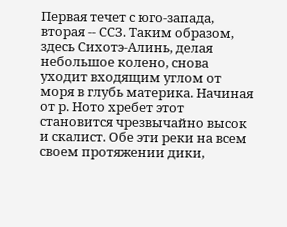Первая течет с юго-запада, вторая -- ССЗ. Таким образом, здесь Сихотэ-Алинь, делая небольшое колено, снова уходит входящим углом от моря в глубь материка. Начиная от р. Ното хребет этот становится чрезвычайно высок и скалист. Обе эти реки на всем своем протяжении дики,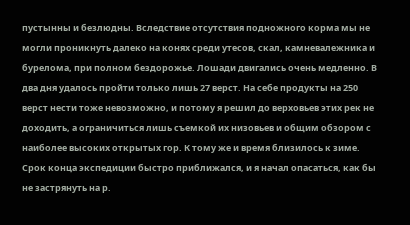пустынны и безлюдны. Вследствие отсутствия подножного корма мы не могли проникнуть далеко на конях среди утесов, скал, камневалежника и бурелома, при полном бездорожье. Лошади двигались очень медленно. В два дня удалось пройти только лишь 27 верст. На себе продукты на 250 верст нести тоже невозможно, и потому я решил до верховьев этих рек не доходить, а ограничиться лишь съемкой их низовьев и общим обзором с наиболее высоких открытых гор. К тому же и время близилось к зиме. Срок конца экспедиции быстро приближался, и я начал опасаться, как бы не застрянуть на р.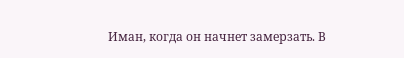Иман, когда он начнет замерзать. В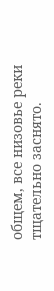общем, все низовье реки тщательно заснято.